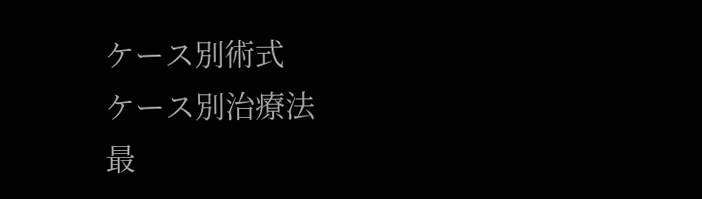ケース別術式
ケース別治療法
最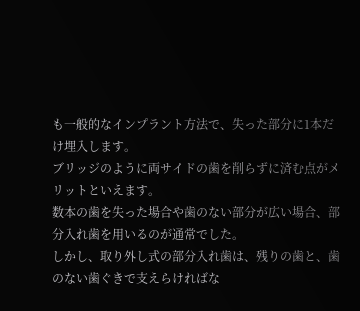も一般的なインプラント方法で、失った部分に1本だけ埋入します。
ブリッジのように両サイドの歯を削らずに済む点がメリットといえます。
数本の歯を失った場合や歯のない部分が広い場合、部分入れ歯を用いるのが通常でした。
しかし、取り外し式の部分入れ歯は、残りの歯と、歯のない歯ぐきで支えらければな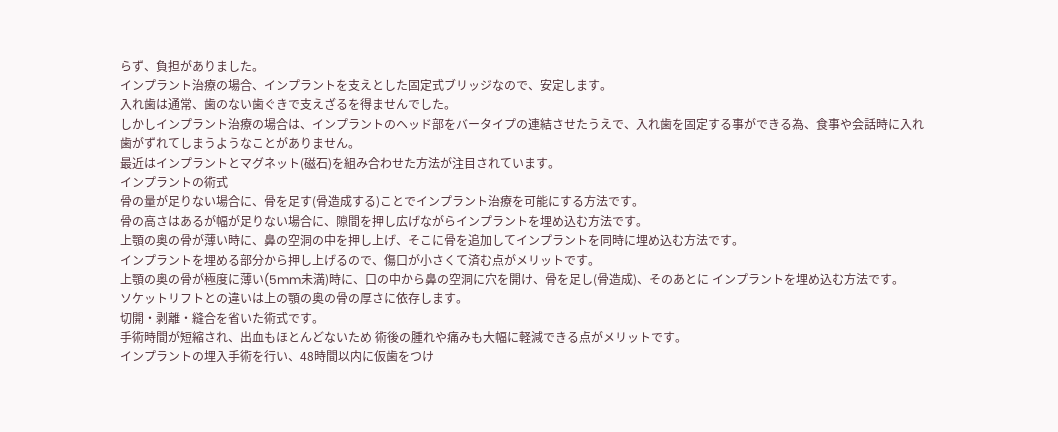らず、負担がありました。
インプラント治療の場合、インプラントを支えとした固定式ブリッジなので、安定します。
入れ歯は通常、歯のない歯ぐきで支えざるを得ませんでした。
しかしインプラント治療の場合は、インプラントのヘッド部をバータイプの連結させたうえで、入れ歯を固定する事ができる為、食事や会話時に入れ歯がずれてしまうようなことがありません。
最近はインプラントとマグネット(磁石)を組み合わせた方法が注目されています。
インプラントの術式
骨の量が足りない場合に、骨を足す(骨造成する)ことでインプラント治療を可能にする方法です。
骨の高さはあるが幅が足りない場合に、隙間を押し広げながらインプラントを埋め込む方法です。
上顎の奥の骨が薄い時に、鼻の空洞の中を押し上げ、そこに骨を追加してインプラントを同時に埋め込む方法です。
インプラントを埋める部分から押し上げるので、傷口が小さくて済む点がメリットです。
上顎の奥の骨が極度に薄い(5mm未満)時に、口の中から鼻の空洞に穴を開け、骨を足し(骨造成)、そのあとに インプラントを埋め込む方法です。
ソケットリフトとの違いは上の顎の奥の骨の厚さに依存します。
切開・剥離・縫合を省いた術式です。
手術時間が短縮され、出血もほとんどないため 術後の腫れや痛みも大幅に軽減できる点がメリットです。
インプラントの埋入手術を行い、48時間以内に仮歯をつけ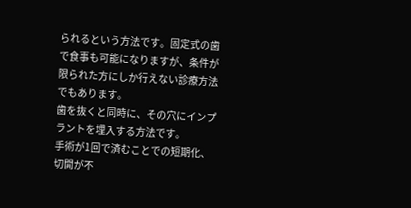られるという方法です。固定式の歯で食事も可能になりますが、条件が限られた方にしか行えない診療方法でもあります。
歯を抜くと同時に、その穴にインプラントを埋入する方法です。
手術が1回で済むことでの短期化、切開が不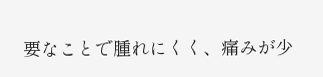要なことで腫れにくく、痛みが少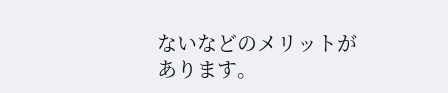ないなどのメリットがあります。